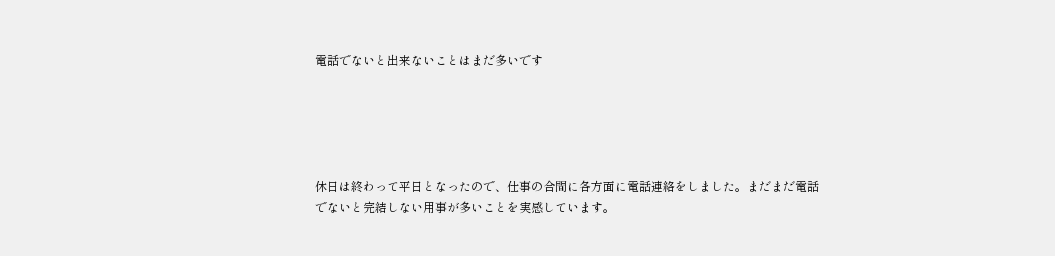電話でないと出来ないことはまだ多いです





休日は終わって平日となったので、仕事の合間に各方面に電話連絡をしました。まだまだ電話でないと完結しない用事が多いことを実感しています。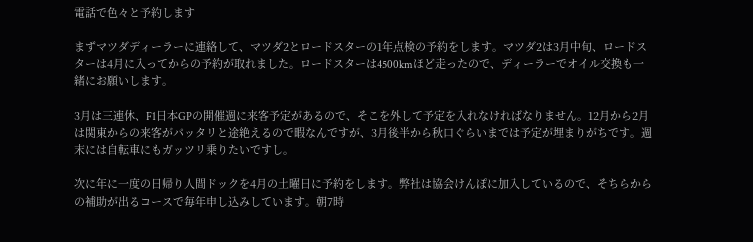電話で色々と予約します

まずマツダディーラーに連絡して、マツダ2とロードスターの1年点検の予約をします。マツダ2は3月中旬、ロードスターは4月に入ってからの予約が取れました。ロードスターは4500kmほど走ったので、ディーラーでオイル交換も一緒にお願いします。

3月は三連休、F1日本GPの開催週に来客予定があるので、そこを外して予定を入れなければなりません。12月から2月は関東からの来客がパッタリと途絶えるので暇なんですが、3月後半から秋口ぐらいまでは予定が埋まりがちです。週末には自転車にもガッツリ乗りたいですし。

次に年に一度の日帰り人間ドックを4月の土曜日に予約をします。弊社は協会けんぽに加入しているので、そちらからの補助が出るコースで毎年申し込みしています。朝7時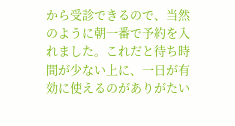から受診できるので、当然のように朝一番で予約を入れました。これだと待ち時間が少ない上に、一日が有効に使えるのがありがたい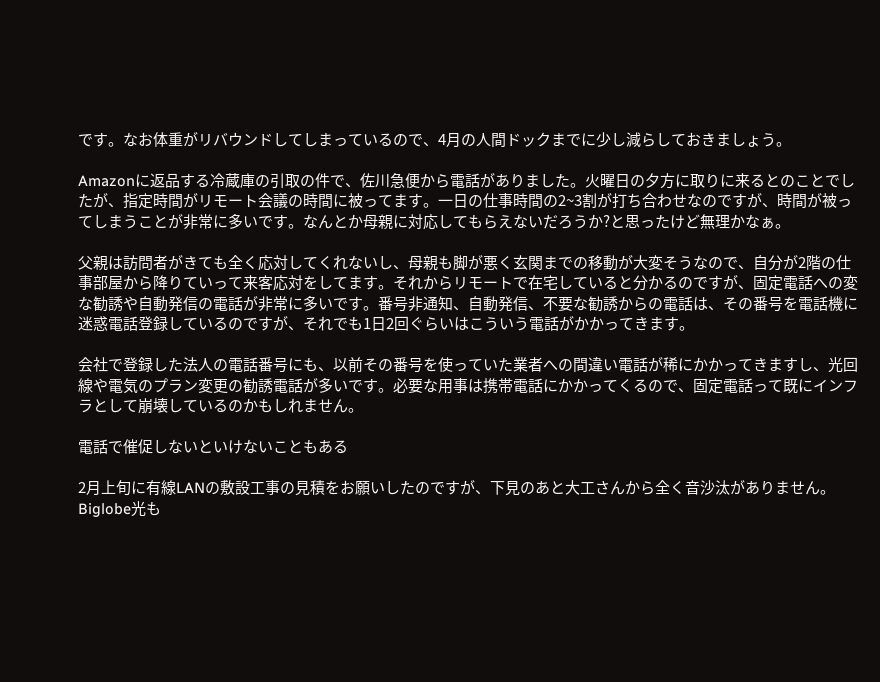です。なお体重がリバウンドしてしまっているので、4月の人間ドックまでに少し減らしておきましょう。

Amazonに返品する冷蔵庫の引取の件で、佐川急便から電話がありました。火曜日の夕方に取りに来るとのことでしたが、指定時間がリモート会議の時間に被ってます。一日の仕事時間の2~3割が打ち合わせなのですが、時間が被ってしまうことが非常に多いです。なんとか母親に対応してもらえないだろうか?と思ったけど無理かなぁ。

父親は訪問者がきても全く応対してくれないし、母親も脚が悪く玄関までの移動が大変そうなので、自分が2階の仕事部屋から降りていって来客応対をしてます。それからリモートで在宅していると分かるのですが、固定電話への変な勧誘や自動発信の電話が非常に多いです。番号非通知、自動発信、不要な勧誘からの電話は、その番号を電話機に迷惑電話登録しているのですが、それでも1日2回ぐらいはこういう電話がかかってきます。

会社で登録した法人の電話番号にも、以前その番号を使っていた業者への間違い電話が稀にかかってきますし、光回線や電気のプラン変更の勧誘電話が多いです。必要な用事は携帯電話にかかってくるので、固定電話って既にインフラとして崩壊しているのかもしれません。

電話で催促しないといけないこともある

2月上旬に有線LANの敷設工事の見積をお願いしたのですが、下見のあと大工さんから全く音沙汰がありません。Biglobe光も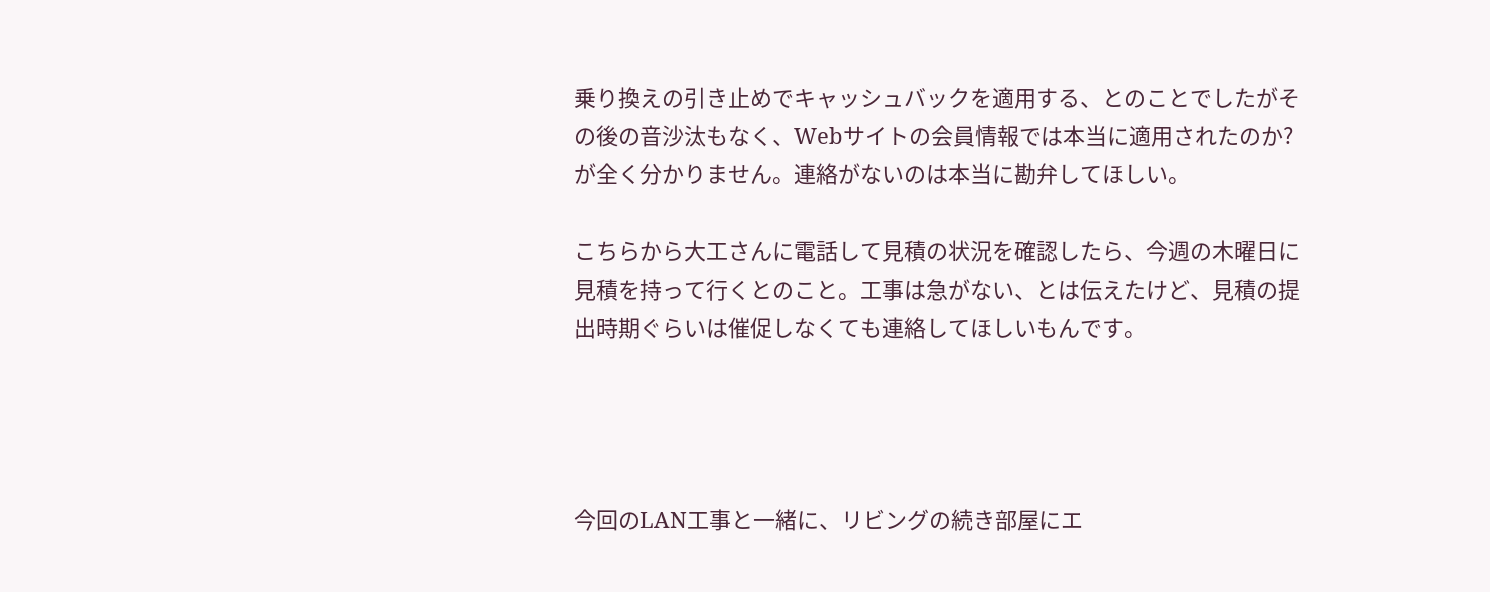乗り換えの引き止めでキャッシュバックを適用する、とのことでしたがその後の音沙汰もなく、Webサイトの会員情報では本当に適用されたのか?が全く分かりません。連絡がないのは本当に勘弁してほしい。

こちらから大工さんに電話して見積の状況を確認したら、今週の木曜日に見積を持って行くとのこと。工事は急がない、とは伝えたけど、見積の提出時期ぐらいは催促しなくても連絡してほしいもんです。




今回のLAN工事と一緒に、リビングの続き部屋にエ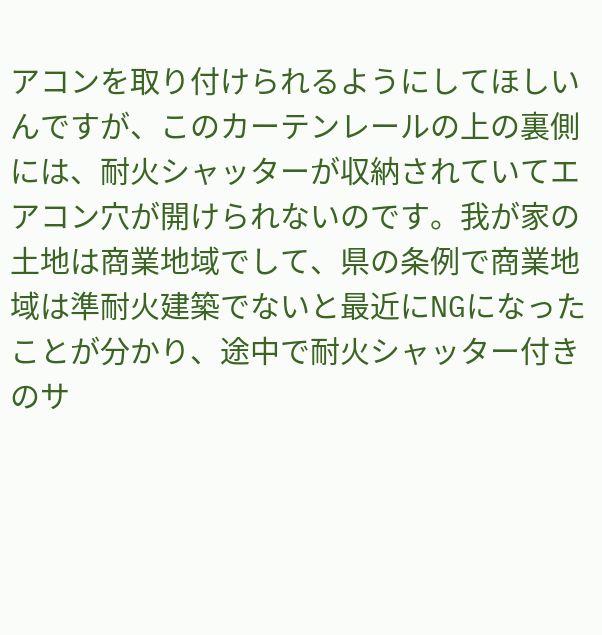アコンを取り付けられるようにしてほしいんですが、このカーテンレールの上の裏側には、耐火シャッターが収納されていてエアコン穴が開けられないのです。我が家の土地は商業地域でして、県の条例で商業地域は準耐火建築でないと最近にNGになったことが分かり、途中で耐火シャッター付きのサ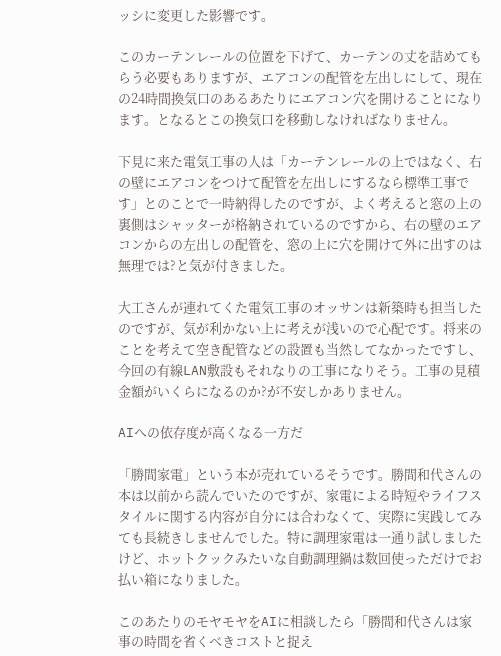ッシに変更した影響です。

このカーテンレールの位置を下げて、カーテンの丈を詰めてもらう必要もありますが、エアコンの配管を左出しにして、現在の24時間換気口のあるあたりにエアコン穴を開けることになります。となるとこの換気口を移動しなければなりません。

下見に来た電気工事の人は「カーテンレールの上ではなく、右の壁にエアコンをつけて配管を左出しにするなら標準工事です」とのことで一時納得したのですが、よく考えると窓の上の裏側はシャッターが格納されているのですから、右の壁のエアコンからの左出しの配管を、窓の上に穴を開けて外に出すのは無理では?と気が付きました。

大工さんが連れてくた電気工事のオッサンは新築時も担当したのですが、気が利かない上に考えが浅いので心配です。将来のことを考えて空き配管などの設置も当然してなかったですし、今回の有線LAN敷設もそれなりの工事になりそう。工事の見積金額がいくらになるのか?が不安しかありません。

AIへの依存度が高くなる一方だ

「勝間家電」という本が売れているそうです。勝間和代さんの本は以前から読んでいたのですが、家電による時短やライフスタイルに関する内容が自分には合わなくて、実際に実践してみても長続きしませんでした。特に調理家電は一通り試しましたけど、ホットクックみたいな自動調理鍋は数回使っただけでお払い箱になりました。

このあたりのモヤモヤをAIに相談したら「勝間和代さんは家事の時間を省くべきコストと捉え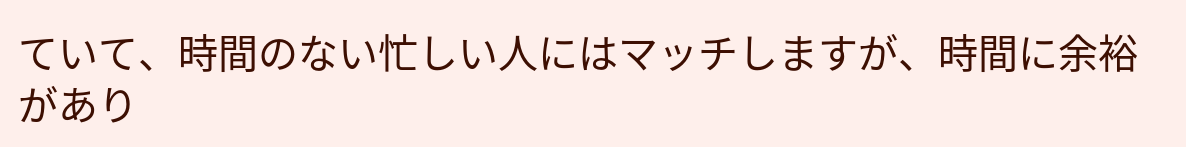ていて、時間のない忙しい人にはマッチしますが、時間に余裕があり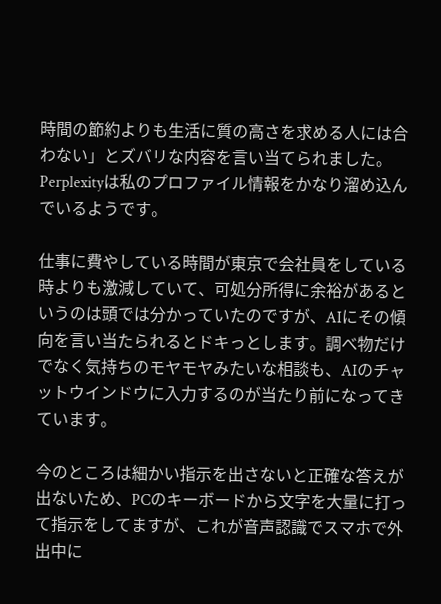時間の節約よりも生活に質の高さを求める人には合わない」とズバリな内容を言い当てられました。Perplexityは私のプロファイル情報をかなり溜め込んでいるようです。

仕事に費やしている時間が東京で会社員をしている時よりも激減していて、可処分所得に余裕があるというのは頭では分かっていたのですが、AIにその傾向を言い当たられるとドキっとします。調べ物だけでなく気持ちのモヤモヤみたいな相談も、AIのチャットウインドウに入力するのが当たり前になってきています。

今のところは細かい指示を出さないと正確な答えが出ないため、PCのキーボードから文字を大量に打って指示をしてますが、これが音声認識でスマホで外出中に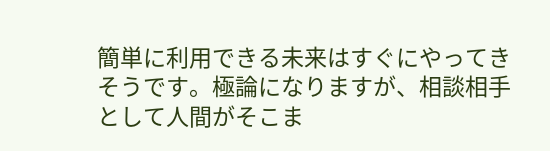簡単に利用できる未来はすぐにやってきそうです。極論になりますが、相談相手として人間がそこま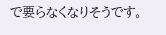で要らなくなりそうです。